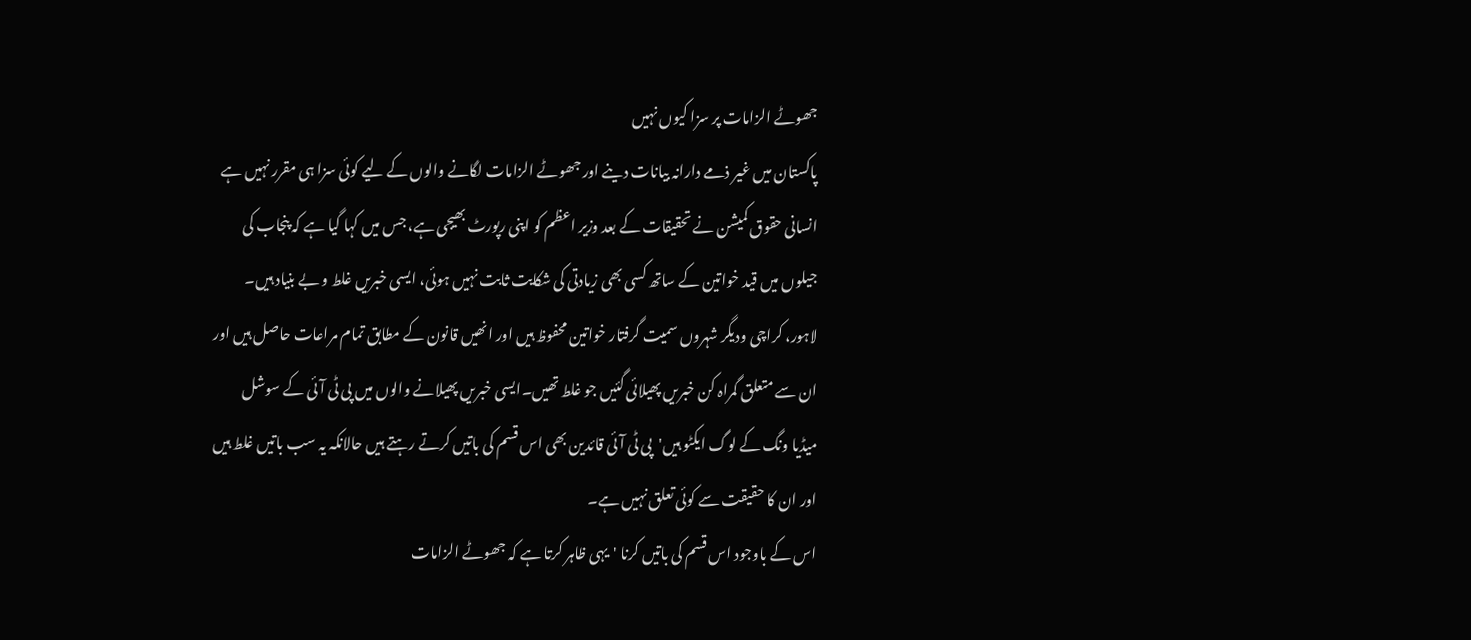جھوٹے الزامات پر سزا کیوں نہیں
پاکستان میں غیر ذمے دارانہ بیانات دینے اور جھوٹے الزامات لگانے والوں کے لیے کوئی سزا ہی مقرر نہیں ہے
انسانی حقوق کمیشن نے تحقیقات کے بعد وزیر اعظم کو اپنی رپورٹ بھیجی ہے، جس میں کہا گیا ہے کہ پنجاب کی جیلوں میں قید خواتین کے ساتھ کسی بھی زیادتی کی شکایت ثابت نہیں ہوئی، ایسی خبریں غلط و بے بنیاد ہیں۔
لاہور، کراچی ودیگر شہروں سمیت گرفتار خواتین محفوظ ہیں اور انھیں قانون کے مطابق تمام مراعات حاصل ہیں اور ان سے متعلق گمراہ کن خبریں پھیلائی گئیں جو غلط تھیں۔ایسی خبریں پھیلانے والوں میں پی ٹی آئی کے سوشل میڈیا ونگ کے لوگ ایکٹو ہیں'پی ٹی آئی قائدین بھی اس قسم کی باتیں کرتے رہتے ہیں حالانکہ یہ سب باتیں غلط ہیں اور ان کا حقیقت سے کوئی تعلق نہیں ہے۔
اس کے باوجود اس قسم کی باتیں کرنا 'یہی ظاہر کرتا ہے کہ جھوٹے الزامات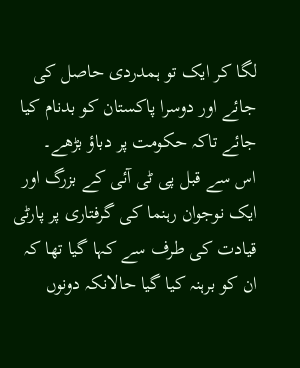لگا کر ایک تو ہمدردی حاصل کی جائے اور دوسرا پاکستان کو بدنام کیا جائے تاکہ حکومت پر دباؤ بڑھے۔
اس سے قبل پی ٹی آئی کے بزرگ اور ایک نوجوان رہنما کی گرفتاری پر پارٹی قیادت کی طرف سے کہا گیا تھا کہ ان کو برہنہ کیا گیا حالانکہ دونوں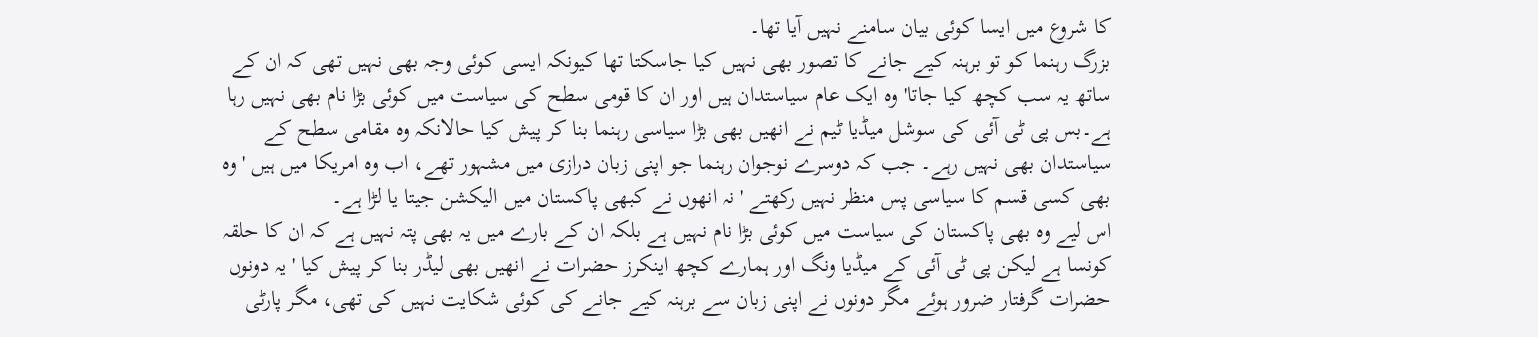کا شروع میں ایسا کوئی بیان سامنے نہیں آیا تھا۔
بزرگ رہنما کو تو برہنہ کیے جانے کا تصور بھی نہیں کیا جاسکتا تھا کیونکہ ایسی کوئی وجہ بھی نہیں تھی کہ ان کے ساتھ یہ سب کچھ کیا جاتا'وہ ایک عام سیاستدان ہیں اور ان کا قومی سطح کی سیاست میں کوئی بڑا نام بھی نہیں رہا ہے۔بس پی ٹی آئی کی سوشل میڈیا ٹیم نے انھیں بھی بڑا سیاسی رہنما بنا کر پیش کیا حالانکہ وہ مقامی سطح کے سیاستدان بھی نہیں رہے۔ جب کہ دوسرے نوجوان رہنما جو اپنی زبان درازی میں مشہور تھے، اب وہ امریکا میں ہیں ' وہ بھی کسی قسم کا سیاسی پس منظر نہیں رکھتے ' نہ انھوں نے کبھی پاکستان میں الیکشن جیتا یا لڑا ہے۔
اس لیے وہ بھی پاکستان کی سیاست میں کوئی بڑا نام نہیں ہے بلکہ ان کے بارے میں یہ بھی پتہ نہیں ہے کہ ان کا حلقہ کونسا ہے لیکن پی ٹی آئی کے میڈیا ونگ اور ہمارے کچھ اینکرز حضرات نے انھیں بھی لیڈر بنا کر پیش کیا 'یہ دونوں حضرات گرفتار ضرور ہوئے مگر دونوں نے اپنی زبان سے برہنہ کیے جانے کی کوئی شکایت نہیں کی تھی، مگر پارٹی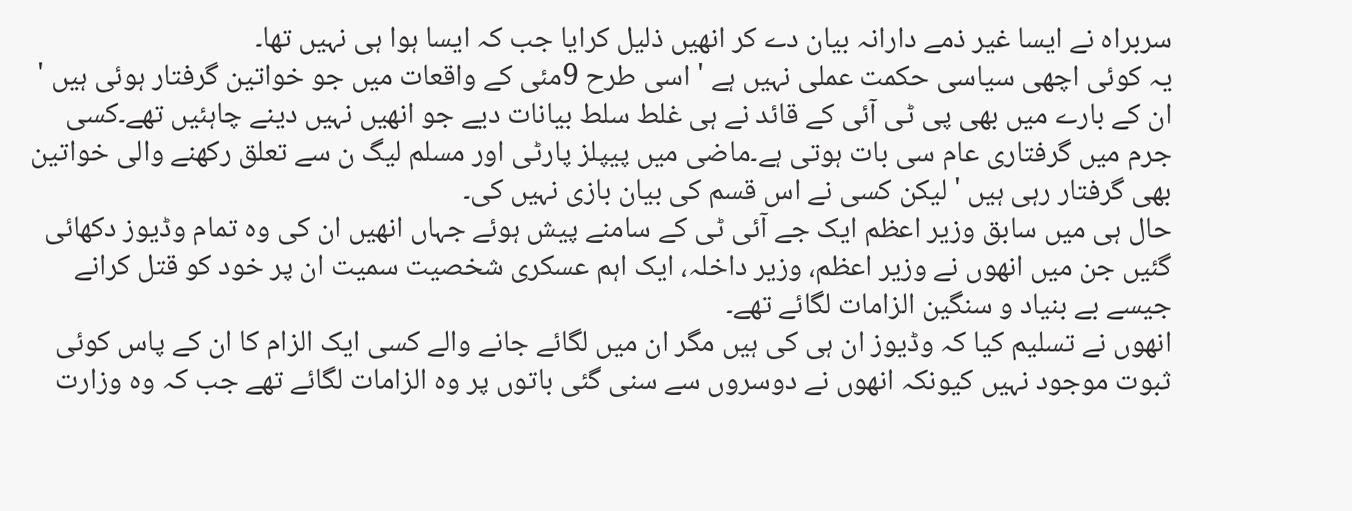سربراہ نے ایسا غیر ذمے دارانہ بیان دے کر انھیں ذلیل کرایا جب کہ ایسا ہوا ہی نہیں تھا۔
یہ کوئی اچھی سیاسی حکمت عملی نہیں ہے ' اسی طرح 9مئی کے واقعات میں جو خواتین گرفتار ہوئی ہیں ' ان کے بارے میں بھی پی ٹی آئی کے قائد نے ہی غلط سلط بیانات دیے جو انھیں نہیں دینے چاہئیں تھے۔کسی جرم میں گرفتاری عام سی بات ہوتی ہے۔ماضی میں پیپلز پارٹی اور مسلم لیگ ن سے تعلق رکھنے والی خواتین بھی گرفتار رہی ہیں ' لیکن کسی نے اس قسم کی بیان بازی نہیں کی۔
حال ہی میں سابق وزیر اعظم ایک جے آئی ٹی کے سامنے پیش ہوئے جہاں انھیں ان کی وہ تمام وڈیوز دکھائی گئیں جن میں انھوں نے وزیر اعظم، وزیر داخلہ، ایک اہم عسکری شخصیت سمیت ان پر خود کو قتل کرانے جیسے بے بنیاد و سنگین الزامات لگائے تھے۔
انھوں نے تسلیم کیا کہ وڈیوز ان ہی کی ہیں مگر ان میں لگائے جانے والے کسی ایک الزام کا ان کے پاس کوئی ثبوت موجود نہیں کیونکہ انھوں نے دوسروں سے سنی گئی باتوں پر وہ الزامات لگائے تھے جب کہ وہ وزارت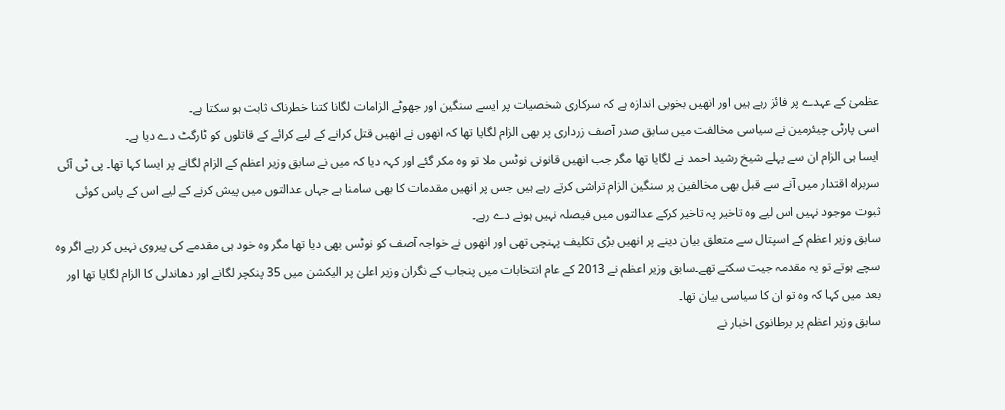عظمیٰ کے عہدے پر فائز رہے ہیں اور انھیں بخوبی اندازہ ہے کہ سرکاری شخصیات پر ایسے سنگین اور جھوٹے الزامات لگانا کتنا خطرناک ثابت ہو سکتا ہے۔
اسی پارٹی چیئرمین نے سیاسی مخالفت میں سابق صدر آصف زرداری پر بھی الزام لگایا تھا کہ انھوں نے انھیں قتل کرانے کے لیے کرائے کے قاتلوں کو ٹارگٹ دے دیا ہے۔
ایسا ہی الزام ان سے پہلے شیخ رشید احمد نے لگایا تھا مگر جب انھیں قانونی نوٹس ملا تو وہ مکر گئے اور کہہ دیا کہ میں نے سابق وزیر اعظم کے الزام لگانے پر ایسا کہا تھا۔ پی ٹی آئی سربراہ اقتدار میں آنے سے قبل بھی مخالفین پر سنگین الزام تراشی کرتے رہے ہیں جس پر انھیں مقدمات کا بھی سامنا ہے جہاں عدالتوں میں پیش کرنے کے لیے اس کے پاس کوئی ثبوت موجود نہیں اس لیے وہ تاخیر پہ تاخیر کرکے عدالتوں میں فیصلہ نہیں ہونے دے رہے۔
سابق وزیر اعظم کے اسپتال سے متعلق بیان دینے پر انھیں بڑی تکلیف پہنچی تھی اور انھوں نے خواجہ آصف کو نوٹس بھی دیا تھا مگر وہ خود ہی مقدمے کی پیروی نہیں کر رہے اگر وہ سچے ہوتے تو یہ مقدمہ جیت سکتے تھے۔سابق وزیر اعظم نے 2013 کے عام انتخابات میں پنجاب کے نگران وزیر اعلیٰ پر الیکشن میں 35 پنکچر لگانے اور دھاندلی کا الزام لگایا تھا اور بعد میں کہا کہ وہ تو ان کا سیاسی بیان تھا۔
سابق وزیر اعظم پر برطانوی اخبار نے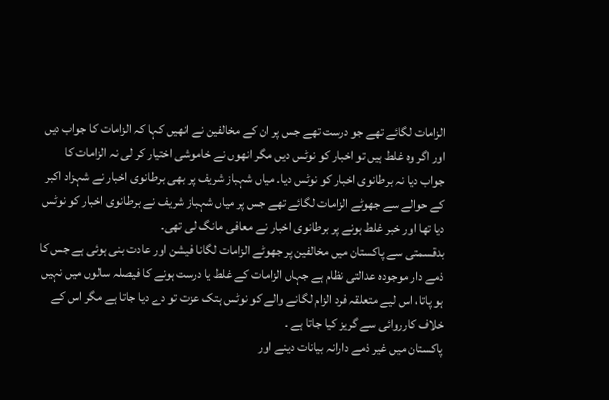الزامات لگائے تھے جو درست تھے جس پر ان کے مخالفین نے انھیں کہا کہ الزامات کا جواب دیں اور اگر وہ غلط ہیں تو اخبار کو نوٹس دیں مگر انھوں نے خاموشی اختیار کر لی نہ الزامات کا جواب دیا نہ برطانوی اخبار کو نوٹس دیا۔ میاں شہباز شریف پر بھی برطانوی اخبار نے شہزاد اکبر کے حوالے سے جھوٹے الزامات لگائے تھے جس پر میاں شہباز شریف نے برطانوی اخبار کو نوٹس دیا تھا اور خبر غلط ہونے پر برطانوی اخبار نے معافی مانگ لی تھی۔
بدقسمتی سے پاکستان میں مخالفین پر جھوٹے الزامات لگانا فیشن اور عادت بنی ہوئی ہے جس کا ذمے دار موجودہ عدالتی نظام ہے جہاں الزامات کے غلط یا درست ہونے کا فیصلہ سالوں میں نہیں ہو پاتا، اس لیے متعلقہ فرد الزام لگانے والے کو نوٹس ہتک عزت تو دے دیا جاتا ہے مگر اس کے خلاف کارروائی سے گریز کیا جاتا ہے ۔
پاکستان میں غیر ذمے دارانہ بیانات دینے اور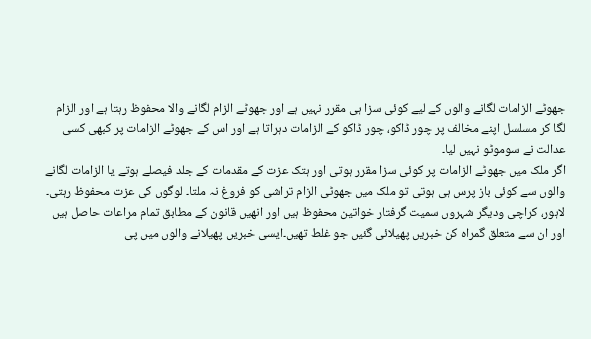جھوٹے الزامات لگانے والوں کے لیے کوئی سزا ہی مقرر نہیں ہے اور جھوٹے الزام لگانے والا محفوظ رہتا ہے اور الزام لگا کر مسلسل اپنے مخالف پر چور ڈاکو، چور ڈاکو کے الزامات دہراتا ہے اور اس کے جھوٹے الزامات پر کبھی کسی عدالت نے سوموٹو نہیں لیا۔
اگر ملک میں جھوٹے الزامات پر کوئی سزا مقرر ہوتی اور ہتک عزت کے مقدمات کے جلد فیصلے ہوتے یا الزامات لگانے والوں سے کوئی باز پرس ہی ہوتی تو ملک میں جھوٹی الزام تراشی کو فروغ نہ ملتا۔ لوگوں کی عزت محفوظ رہتی۔
لاہور، کراچی ودیگر شہروں سمیت گرفتار خواتین محفوظ ہیں اور انھیں قانون کے مطابق تمام مراعات حاصل ہیں اور ان سے متعلق گمراہ کن خبریں پھیلائی گئیں جو غلط تھیں۔ایسی خبریں پھیلانے والوں میں پی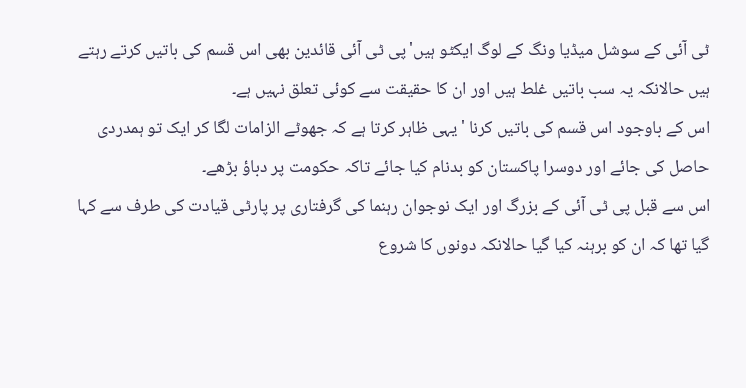ٹی آئی کے سوشل میڈیا ونگ کے لوگ ایکٹو ہیں'پی ٹی آئی قائدین بھی اس قسم کی باتیں کرتے رہتے ہیں حالانکہ یہ سب باتیں غلط ہیں اور ان کا حقیقت سے کوئی تعلق نہیں ہے۔
اس کے باوجود اس قسم کی باتیں کرنا 'یہی ظاہر کرتا ہے کہ جھوٹے الزامات لگا کر ایک تو ہمدردی حاصل کی جائے اور دوسرا پاکستان کو بدنام کیا جائے تاکہ حکومت پر دباؤ بڑھے۔
اس سے قبل پی ٹی آئی کے بزرگ اور ایک نوجوان رہنما کی گرفتاری پر پارٹی قیادت کی طرف سے کہا گیا تھا کہ ان کو برہنہ کیا گیا حالانکہ دونوں کا شروع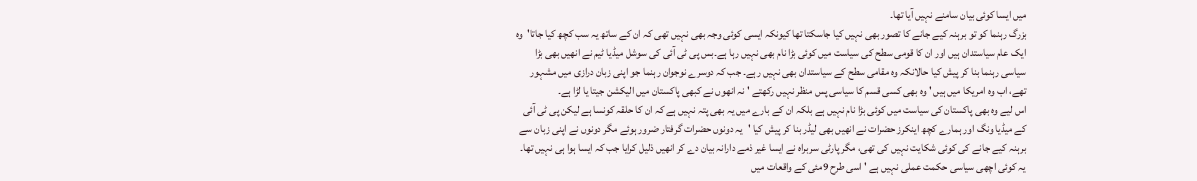میں ایسا کوئی بیان سامنے نہیں آیا تھا۔
بزرگ رہنما کو تو برہنہ کیے جانے کا تصور بھی نہیں کیا جاسکتا تھا کیونکہ ایسی کوئی وجہ بھی نہیں تھی کہ ان کے ساتھ یہ سب کچھ کیا جاتا'وہ ایک عام سیاستدان ہیں اور ان کا قومی سطح کی سیاست میں کوئی بڑا نام بھی نہیں رہا ہے۔بس پی ٹی آئی کی سوشل میڈیا ٹیم نے انھیں بھی بڑا سیاسی رہنما بنا کر پیش کیا حالانکہ وہ مقامی سطح کے سیاستدان بھی نہیں رہے۔ جب کہ دوسرے نوجوان رہنما جو اپنی زبان درازی میں مشہور تھے، اب وہ امریکا میں ہیں ' وہ بھی کسی قسم کا سیاسی پس منظر نہیں رکھتے ' نہ انھوں نے کبھی پاکستان میں الیکشن جیتا یا لڑا ہے۔
اس لیے وہ بھی پاکستان کی سیاست میں کوئی بڑا نام نہیں ہے بلکہ ان کے بارے میں یہ بھی پتہ نہیں ہے کہ ان کا حلقہ کونسا ہے لیکن پی ٹی آئی کے میڈیا ونگ اور ہمارے کچھ اینکرز حضرات نے انھیں بھی لیڈر بنا کر پیش کیا 'یہ دونوں حضرات گرفتار ضرور ہوئے مگر دونوں نے اپنی زبان سے برہنہ کیے جانے کی کوئی شکایت نہیں کی تھی، مگر پارٹی سربراہ نے ایسا غیر ذمے دارانہ بیان دے کر انھیں ذلیل کرایا جب کہ ایسا ہوا ہی نہیں تھا۔
یہ کوئی اچھی سیاسی حکمت عملی نہیں ہے ' اسی طرح 9مئی کے واقعات میں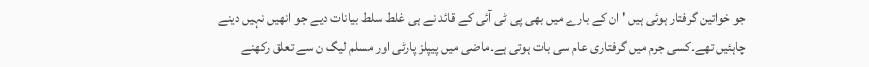جو خواتین گرفتار ہوئی ہیں ' ان کے بارے میں بھی پی ٹی آئی کے قائد نے ہی غلط سلط بیانات دیے جو انھیں نہیں دینے چاہئیں تھے۔کسی جرم میں گرفتاری عام سی بات ہوتی ہے۔ماضی میں پیپلز پارٹی اور مسلم لیگ ن سے تعلق رکھنے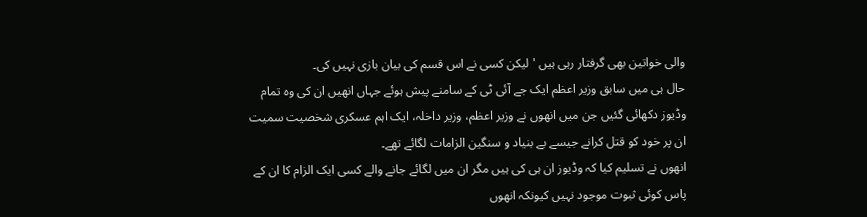والی خواتین بھی گرفتار رہی ہیں ' لیکن کسی نے اس قسم کی بیان بازی نہیں کی۔
حال ہی میں سابق وزیر اعظم ایک جے آئی ٹی کے سامنے پیش ہوئے جہاں انھیں ان کی وہ تمام وڈیوز دکھائی گئیں جن میں انھوں نے وزیر اعظم، وزیر داخلہ، ایک اہم عسکری شخصیت سمیت ان پر خود کو قتل کرانے جیسے بے بنیاد و سنگین الزامات لگائے تھے۔
انھوں نے تسلیم کیا کہ وڈیوز ان ہی کی ہیں مگر ان میں لگائے جانے والے کسی ایک الزام کا ان کے پاس کوئی ثبوت موجود نہیں کیونکہ انھوں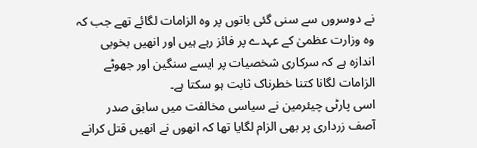نے دوسروں سے سنی گئی باتوں پر وہ الزامات لگائے تھے جب کہ وہ وزارت عظمیٰ کے عہدے پر فائز رہے ہیں اور انھیں بخوبی اندازہ ہے کہ سرکاری شخصیات پر ایسے سنگین اور جھوٹے الزامات لگانا کتنا خطرناک ثابت ہو سکتا ہے۔
اسی پارٹی چیئرمین نے سیاسی مخالفت میں سابق صدر آصف زرداری پر بھی الزام لگایا تھا کہ انھوں نے انھیں قتل کرانے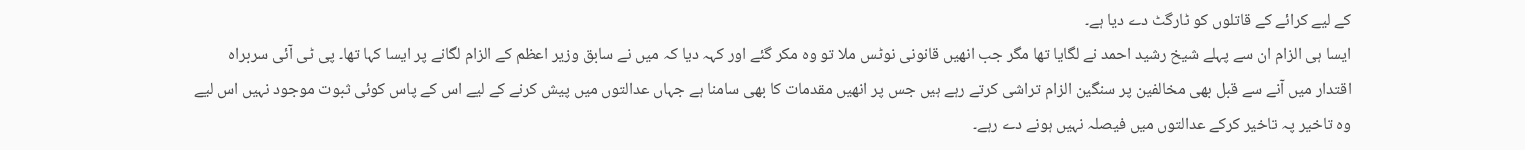کے لیے کرائے کے قاتلوں کو ٹارگٹ دے دیا ہے۔
ایسا ہی الزام ان سے پہلے شیخ رشید احمد نے لگایا تھا مگر جب انھیں قانونی نوٹس ملا تو وہ مکر گئے اور کہہ دیا کہ میں نے سابق وزیر اعظم کے الزام لگانے پر ایسا کہا تھا۔ پی ٹی آئی سربراہ اقتدار میں آنے سے قبل بھی مخالفین پر سنگین الزام تراشی کرتے رہے ہیں جس پر انھیں مقدمات کا بھی سامنا ہے جہاں عدالتوں میں پیش کرنے کے لیے اس کے پاس کوئی ثبوت موجود نہیں اس لیے وہ تاخیر پہ تاخیر کرکے عدالتوں میں فیصلہ نہیں ہونے دے رہے۔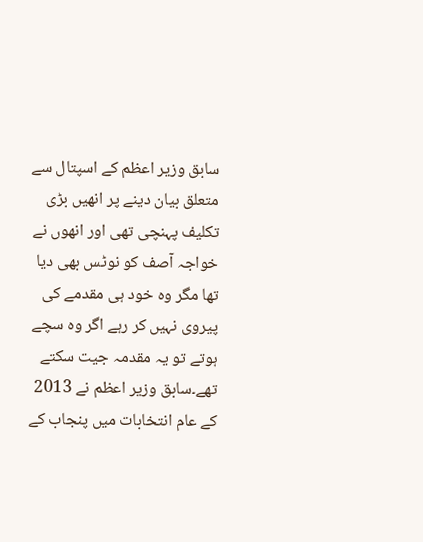سابق وزیر اعظم کے اسپتال سے متعلق بیان دینے پر انھیں بڑی تکلیف پہنچی تھی اور انھوں نے خواجہ آصف کو نوٹس بھی دیا تھا مگر وہ خود ہی مقدمے کی پیروی نہیں کر رہے اگر وہ سچے ہوتے تو یہ مقدمہ جیت سکتے تھے۔سابق وزیر اعظم نے 2013 کے عام انتخابات میں پنجاب کے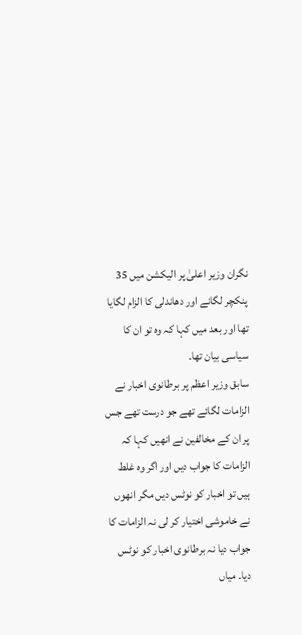نگران وزیر اعلیٰ پر الیکشن میں 35 پنکچر لگانے اور دھاندلی کا الزام لگایا تھا اور بعد میں کہا کہ وہ تو ان کا سیاسی بیان تھا۔
سابق وزیر اعظم پر برطانوی اخبار نے الزامات لگائے تھے جو درست تھے جس پر ان کے مخالفین نے انھیں کہا کہ الزامات کا جواب دیں اور اگر وہ غلط ہیں تو اخبار کو نوٹس دیں مگر انھوں نے خاموشی اختیار کر لی نہ الزامات کا جواب دیا نہ برطانوی اخبار کو نوٹس دیا۔ میاں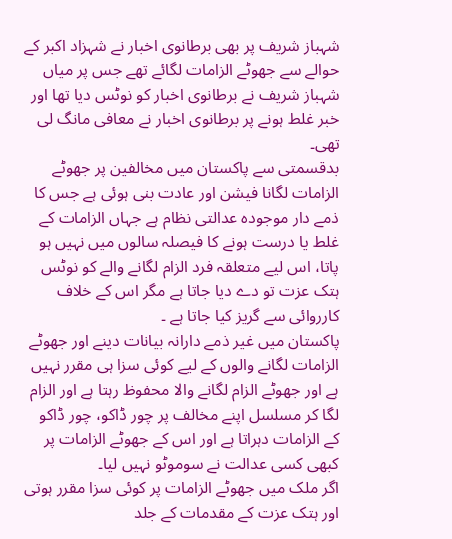شہباز شریف پر بھی برطانوی اخبار نے شہزاد اکبر کے حوالے سے جھوٹے الزامات لگائے تھے جس پر میاں شہباز شریف نے برطانوی اخبار کو نوٹس دیا تھا اور خبر غلط ہونے پر برطانوی اخبار نے معافی مانگ لی تھی۔
بدقسمتی سے پاکستان میں مخالفین پر جھوٹے الزامات لگانا فیشن اور عادت بنی ہوئی ہے جس کا ذمے دار موجودہ عدالتی نظام ہے جہاں الزامات کے غلط یا درست ہونے کا فیصلہ سالوں میں نہیں ہو پاتا، اس لیے متعلقہ فرد الزام لگانے والے کو نوٹس ہتک عزت تو دے دیا جاتا ہے مگر اس کے خلاف کارروائی سے گریز کیا جاتا ہے ۔
پاکستان میں غیر ذمے دارانہ بیانات دینے اور جھوٹے الزامات لگانے والوں کے لیے کوئی سزا ہی مقرر نہیں ہے اور جھوٹے الزام لگانے والا محفوظ رہتا ہے اور الزام لگا کر مسلسل اپنے مخالف پر چور ڈاکو، چور ڈاکو کے الزامات دہراتا ہے اور اس کے جھوٹے الزامات پر کبھی کسی عدالت نے سوموٹو نہیں لیا۔
اگر ملک میں جھوٹے الزامات پر کوئی سزا مقرر ہوتی اور ہتک عزت کے مقدمات کے جلد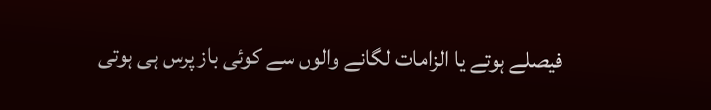فیصلے ہوتے یا الزامات لگانے والوں سے کوئی باز پرس ہی ہوتی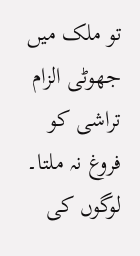تو ملک میں جھوٹی الزام تراشی کو فروغ نہ ملتا۔ لوگوں کی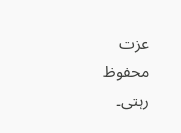عزت محفوظ رہتی۔